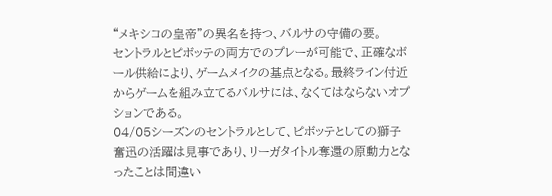“メキシコの皇帝”の異名を持つ、バルサの守備の要。
セントラルとピボッテの両方でのプレーが可能で、正確なボール供給により、ゲームメイクの基点となる。最終ライン付近からゲームを組み立てるバルサには、なくてはならないオプションである。
04/05シーズンのセントラルとして、ピボッテとしての獅子奮迅の活躍は見事であり、リーガタイトル奪還の原動力となったことは間違い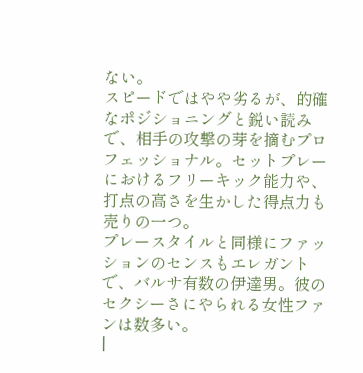ない。
スピードではやや劣るが、的確なポジショニングと鋭い読みで、相手の攻撃の芽を摘むプロフェッショナル。セットプレーにおけるフリーキック能力や、打点の高さを生かした得点力も売りの一つ。
プレースタイルと同様にファッションのセンスもエレガントで、バルサ有数の伊達男。彼のセクシーさにやられる女性ファンは数多い。
|